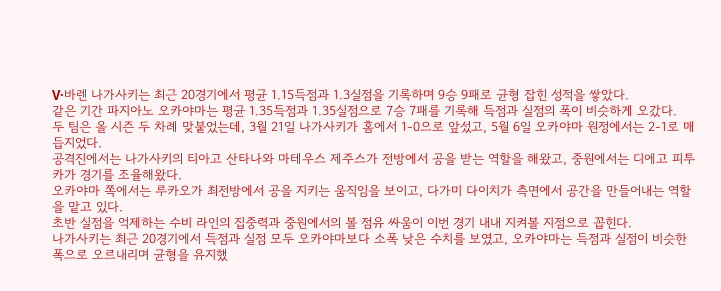V·바렌 나가사키는 최근 20경기에서 평균 1.15득점과 1.3실점을 기록하며 9승 9패로 균형 잡힌 성적을 쌓았다.
같은 기간 파지아노 오카야마는 평균 1.35득점과 1.35실점으로 7승 7패를 기록해 득점과 실점의 폭이 비슷하게 오갔다.
두 팀은 올 시즌 두 차례 맞붙었는데, 3월 21일 나가사키가 홈에서 1-0으로 앞섰고, 5월 6일 오카야마 원정에서는 2-1로 매듭지었다.
공격진에서는 나가사키의 티아고 산타나와 마테우스 제주스가 전방에서 공을 받는 역할을 해왔고, 중원에서는 디에고 피투카가 경기를 조율해왔다.
오카야마 쪽에서는 루카오가 최전방에서 공을 지키는 움직임을 보이고, 다가미 다이치가 측면에서 공간을 만들어내는 역할을 맡고 있다.
초반 실점을 억제하는 수비 라인의 집중력과 중원에서의 볼 점유 싸움이 이번 경기 내내 지켜볼 지점으로 꼽힌다.
나가사키는 최근 20경기에서 득점과 실점 모두 오카야마보다 소폭 낮은 수치를 보였고, 오카야마는 득점과 실점이 비슷한 폭으로 오르내리며 균형을 유지했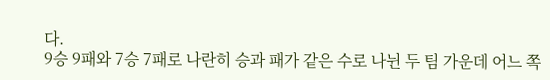다.
9승 9패와 7승 7패로 나란히 승과 패가 같은 수로 나뉜 두 팀 가운데 어느 쪽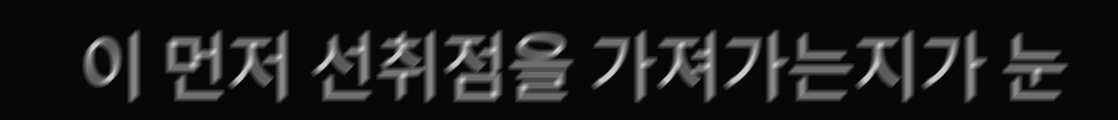이 먼저 선취점을 가져가는지가 눈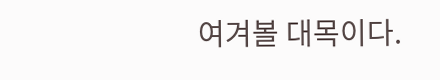여겨볼 대목이다.